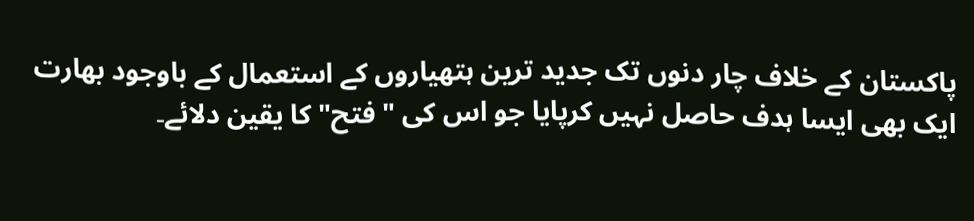پاکستان کے خلاف چار دنوں تک جدید ترین ہتھیاروں کے استعمال کے باوجود بھارت ایک بھی ایسا ہدف حاصل نہیں کرپایا جو اس کی "فتح" کا یقین دلائے۔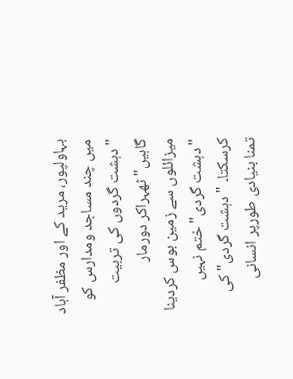بہاولپور، مرید کے اور مظفر آباد میں چند مساجد ومدارس کو "دہشت گردوں کی تربیت گاہیں" ٹھہراکر دورمار میزائلوں سے زمین بوس کردینا "دہشت گردی" ختم نہیں کرسکتا۔ "دہشت گردی" کی تمنا بنیادی طورپر انسانی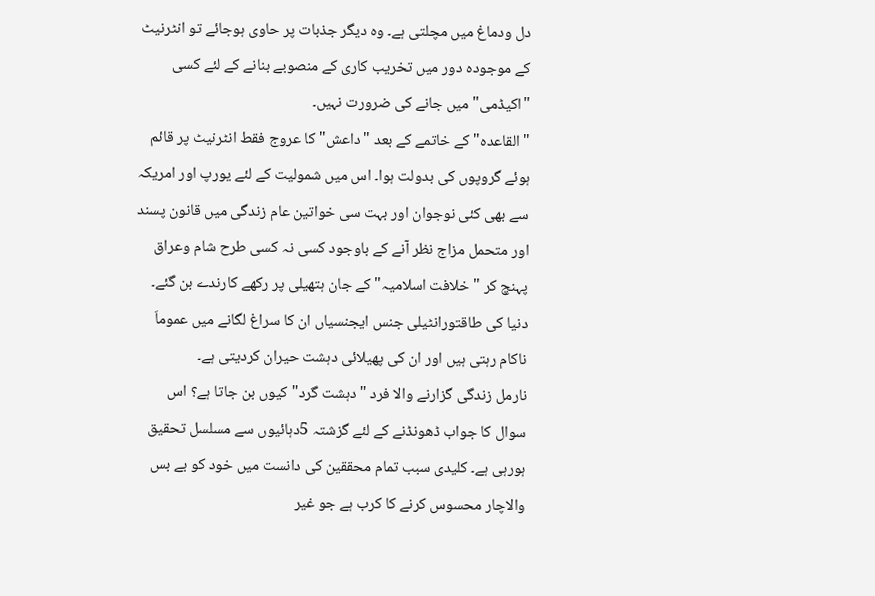دل ودماغ میں مچلتی ہے۔ وہ دیگر جذبات پر حاوی ہوجائے تو انٹرنیٹ کے موجودہ دور میں تخریب کاری کے منصوبے بنانے کے لئے کسی "اکیڈمی" میں جانے کی ضرورت نہیں۔
"القاعدہ" کے خاتمے کے بعد "داعش" کا عروج فقط انٹرنیٹ پر قائم ہوئے گروپوں کی بدولت ہوا۔ اس میں شمولیت کے لئے یورپ اور امریکہ سے بھی کئی نوجوان اور بہت سی خواتین عام زندگی میں قانون پسند اور متحمل مزاج نظر آنے کے باوجود کسی نہ کسی طرح شام وعراق پہنچ کر "خلافت اسلامیہ" کے جان ہتھیلی پر رکھے کارندے بن گئے۔ دنیا کی طاقتورانٹیلی جنس ایجنسیاں ان کا سراغ لگانے میں عموماَ ناکام رہتی ہیں اور ان کی پھیلائی دہشت حیران کردیتی ہے۔
نارمل زندگی گزارنے والا فرد "دہشت گرد" کیوں بن جاتا ہے؟ اس سوال کا جواب ڈھونڈنے کے لئے گزشتہ 5دہائیوں سے مسلسل تحقیق ہورہی ہے۔ کلیدی سبب تمام محققین کی دانست میں خود کو بے بس والاچار محسوس کرنے کا کرب ہے جو غیر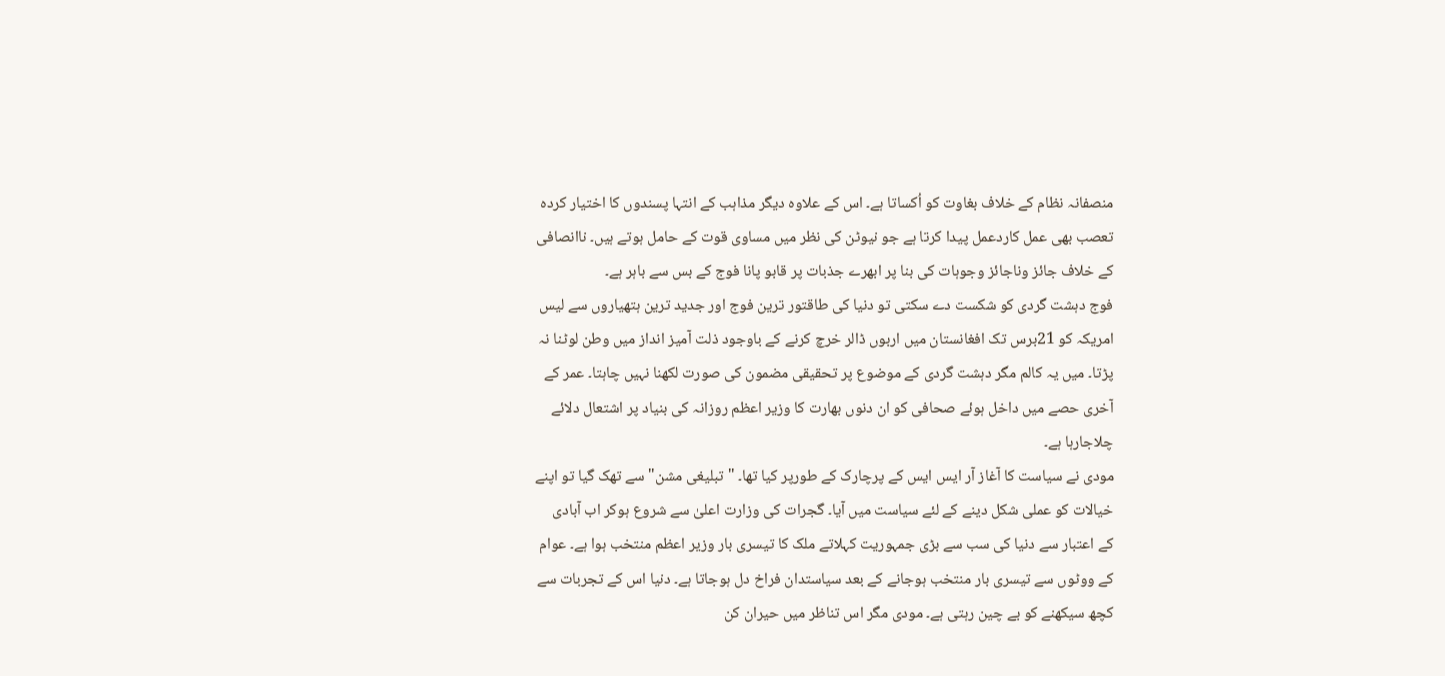منصفانہ نظام کے خلاف بغاوت کو اُکساتا ہے۔ اس کے علاوہ دیگر مذاہب کے انتہا پسندوں کا اختیار کردہ تعصب بھی عمل کاردعمل پیدا کرتا ہے جو نیوٹن کی نظر میں مساوی قوت کے حامل ہوتے ہیں۔ ناانصافی کے خلاف جائز وناجائز وجوہات کی بنا پر ابھرے جذبات پر قابو پانا فوج کے بس سے باہر ہے۔
فوج دہشت گردی کو شکست دے سکتی تو دنیا کی طاقتور ترین فوج اور جدید ترین ہتھیاروں سے لیس امریکہ کو 21برس تک افغانستان میں اربوں ڈالر خرچ کرنے کے باوجود ذلت آمیز انداز میں وطن لوٹنا نہ پڑتا۔ میں یہ کالم مگر دہشت گردی کے موضوع پر تحقیقی مضمون کی صورت لکھنا نہیں چاہتا۔ عمر کے آخری حصے میں داخل ہوئے صحافی کو ان دنوں بھارت کا وزیر اعظم روزانہ کی بنیاد پر اشتعال دلائے چلاجارہا ہے۔
مودی نے سیاست کا آغاز آر ایس ایس کے پرچارک کے طورپر کیا تھا۔ "تبلیغی مشن" سے تھک گیا تو اپنے خیالات کو عملی شکل دینے کے لئے سیاست میں آیا۔ گجرات کی وزارت اعلیٰ سے شروع ہوکر اب آبادی کے اعتبار سے دنیا کی سب سے بڑی جمہوریت کہلاتے ملک کا تیسری بار وزیر اعظم منتخب ہوا ہے۔ عوام کے ووٹوں سے تیسری بار منتخب ہوجانے کے بعد سیاستدان فراخ دل ہوجاتا ہے۔ دنیا اس کے تجربات سے کچھ سیکھنے کو بے چین رہتی ہے۔ مودی مگر اس تناظر میں حیران کن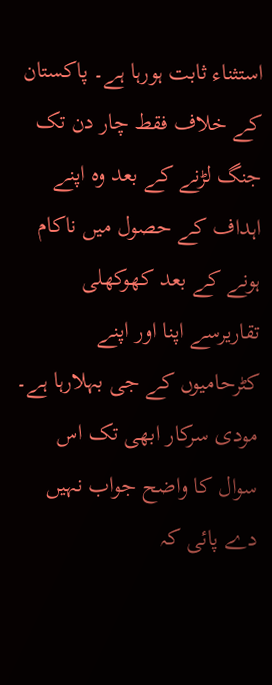استثناء ثابت ہورہا ہے۔ پاکستان کے خلاف فقط چار دن تک جنگ لڑنے کے بعد وہ اپنے اہداف کے حصول میں ناکام ہونے کے بعد کھوکھلی تقاریرسے اپنا اور اپنے کٹرحامیوں کے جی بہلارہا ہے۔
مودی سرکار ابھی تک اس سوال کا واضح جواب نہیں دے پائی کہ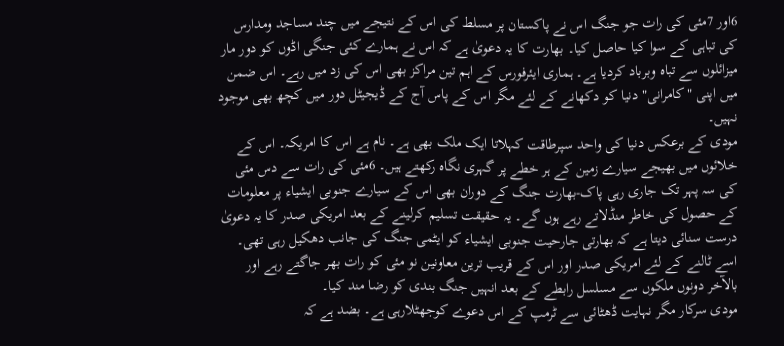6اور 7مئی کی رات جو جنگ اس نے پاکستان پر مسلط کی اس کے نتیجے میں چند مساجد ومدارس کی تباہی کے سوا کیا حاصل کیا۔ بھارت کا یہ دعویٰ ہے کہ اس نے ہمارے کئی جنگی اڈوں کو دور مار میزائلوں سے تباہ وبرباد کردیا ہے۔ ہماری ایئرفورس کے اہم تین مراکز بھی اس کی زد میں رہے۔ اس ضمن میں اپنی "کامرانی" دنیا کو دکھانے کے لئے مگر اس کے پاس آج کے ڈیجیٹل دور میں کچھ بھی موجود نہیں۔
مودی کے برعکس دنیا کی واحد سپرطاقت کہلاتا ایک ملک بھی ہے۔ نام ہے اس کا امریکہ۔ اس کے خلائوں میں بھیجے سیارے زمین کے ہر خطے پر گہری نگاہ رکھتے ہیں۔ 6مئی کی رات سے دس مئی کی سہ پہر تک جاری رہی پاک-بھارت جنگ کے دوران بھی اس کے سیارے جنوبی ایشیاء پر معلومات کے حصول کی خاطر منڈلاتے رہے ہوں گے۔ یہ حقیقت تسلیم کرلینے کے بعد امریکی صدر کا یہ دعویٰ درست سنائی دیتا ہے کہ بھارتی جارحیت جنوبی ایشیاء کو ایٹمی جنگ کی جانب دھکیل رہی تھی۔ اسے ٹالنے کے لئے امریکی صدر اور اس کے قریب ترین معاونین نو مئی کو رات بھر جاگتے رہے اور بالآخر دونوں ملکوں سے مسلسل رابطے کے بعد انہیں جنگ بندی کو رضا مند کیا۔
مودی سرکار مگر نہایت ڈھٹائی سے ٹرمپ کے اس دعوے کوجھٹلارہی ہے۔ بضد ہے کہ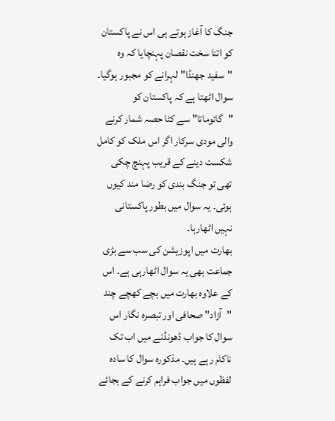جنگ کا آغاز ہوتے ہی اس نے پاکستان کو اتنا سخت نقصان پہنچایا کہ وہ "سفید جھنڈا" لہرانے کو مجبور ہوگیا۔ سوال اٹھتا ہے کہ پاکستان کو "گائوماتا" سے کٹا حصہ شمار کرنے والی مودی سرکار اگر اس ملک کو کامل شکست دینے کے قریب پہنچ چکی تھی تو جنگ بندی کو رضا مند کیوں ہوئی۔ یہ سوال میں بطور پاکستانی نہیں اٹھارہا۔
بھارت میں اپوزیشن کی سب سے بڑی جماعت بھی یہ سوال اٹھارہی ہے۔ اس کے علاوہ بھارت میں بچے کھچے چند "آزاد" صحافی اور تبصرہ نگار اس سوال کا جواب ڈھونڈنے میں اب تک ناکام رہے ہیں۔ مذکورہ سوال کا سادہ لفظوں میں جواب فراہم کرنے کے بجائے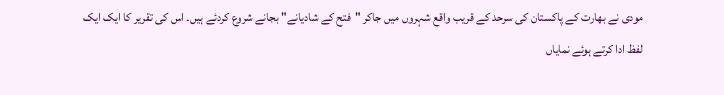مودی نے بھارت کے پاکستان کی سرحد کے قریب واقع شہروں میں جاکر "فتح کے شادیانے" بجانے شروع کردئے ہیں۔ اس کی تقریر کا ایک ایک لفظ ادا کرتے ہوئے نمایاں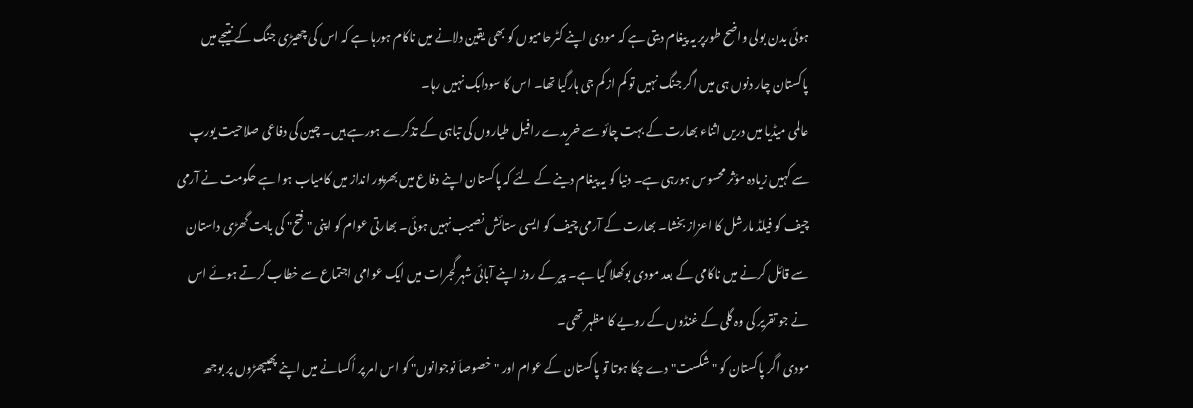ہوئی بدن بولی واضح طورپر یہ پیغام دیتی ہے کہ مودی اپنے کٹرحامیوں کو بھی یقین دلانے میں ناکام ہورہا ہے کہ اس کی چھیڑی جنگ کے نتیجے میں پاکستان چار دنوں ہی میں اگر جنگ نہیں تو کم از کم جی ہارگیا تھا۔ اس کا سودابک نہیں رہا۔
عالمی میڈیا میں دریں اثناء بھارت کے بہت چائو سے خریدے رافیل طیاروں کی تباہی کے تذکرے ہورہے ہیں۔ چین کی دفاعی صلاحیت یورپ سے کہیں زیادہ مؤثر محسوس ہورہی ہے۔ دنیا کو یہ پیغام دینے کے لئے کہ پاکستان اپنے دفاع میں بھرپور انداز میں کامیاب ہوا ہے حکومت نے آرمی چیف کو فیلڈ مارشل کا اعزاز بخشا۔ بھارت کے آرمی چیف کو ایسی ستائش نصیب نہیں ہوئی۔ بھارتی عوام کو اپنی "فتح" کی بابت گھڑی داستان سے قائل کرنے میں ناکامی کے بعد مودی بوکھلا گیا ہے۔ پیر کے روز اپنے آبائی شہر گجرات میں ایک عوامی اجتماع سے خطاب کرتے ہوئے اس نے جو تقریر کی وہ گلی کے غنڈوں کے رویے کا مظہر تھی۔
مودی اگر پاکستان کو "شکست" دے چکا ہوتا تو پاکستان کے عوام اور "خصوصاَ نوجوانوں" کو اس امر پر اُکسانے میں اپنے پھیپھڑوں پر بوجھ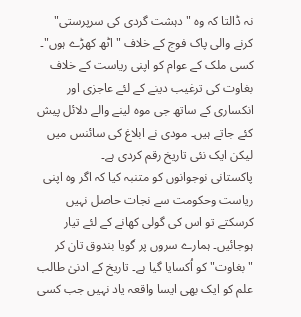نہ ڈالتا کہ وہ "دہشت گردی کی سرپرستی" کرنے والی پاک فوج کے خلاف "اٹھ کھڑے ہوں"۔ کسی ملک کے عوام کو اپنی ریاست کے خلاف بغاوت کی ترغیب دینے کے لئے عاجزی اور انکساری کے ساتھ جی موہ لینے والے دلائل پیش کئے جاتے ہیں۔ مودی نے ابلاغ کی سائنس میں لیکن ایک نئی تاریخ رقم کردی ہے۔
پاکستانی نوجوانوں کو متنبہ کیا کہ اگر وہ اپنی ریاست وحکومت سے نجات حاصل نہیں کرسکتے تو اس کی گولی کھانے کے لئے تیار ہوجائیں۔ ہمارے سروں پر گویا بندوق تان کر "بغاوت" کو اُکسایا گیا ہے۔ تاریخ کے ادنیٰ طالب علم کو ایک بھی ایسا واقعہ یاد نہیں جب کسی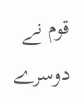قوم نے دوسرے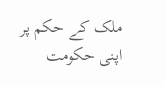ملک کے حکم پر اپنی حکومت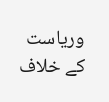وریاست کے خلاف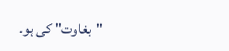"بغاوت" کی ہو۔